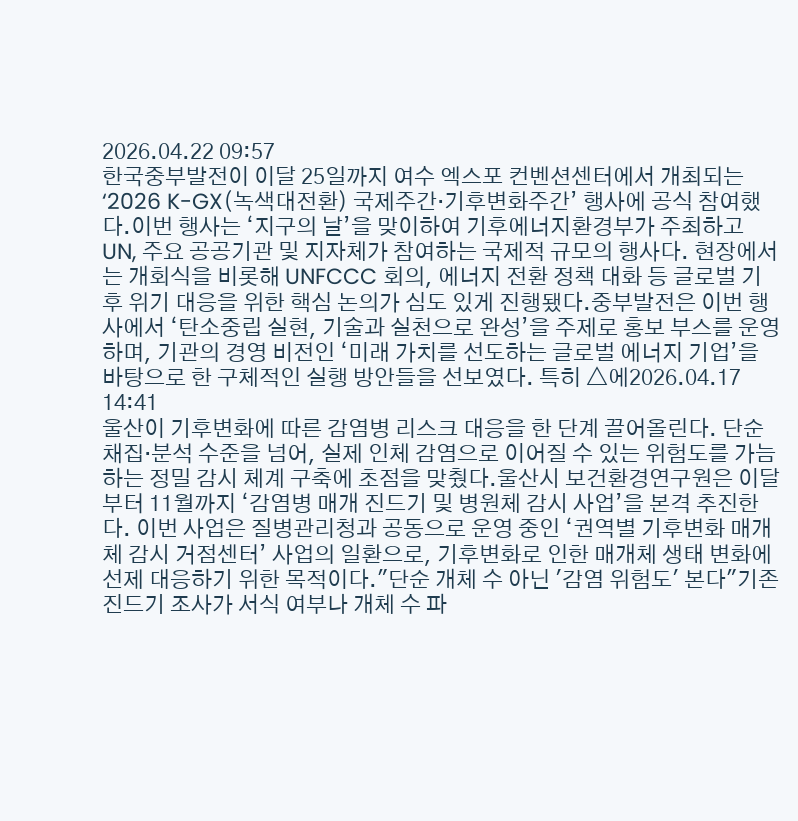2026.04.22 09:57
한국중부발전이 이달 25일까지 여수 엑스포 컨벤션센터에서 개최되는 ‘2026 K-GX(녹색대전환) 국제주간·기후변화주간’ 행사에 공식 참여했다.이번 행사는 ‘지구의 날’을 맞이하여 기후에너지환경부가 주최하고 UN, 주요 공공기관 및 지자체가 참여하는 국제적 규모의 행사다. 현장에서는 개회식을 비롯해 UNFCCC 회의, 에너지 전환 정책 대화 등 글로벌 기후 위기 대응을 위한 핵심 논의가 심도 있게 진행됐다.중부발전은 이번 행사에서 ‘탄소중립 실현, 기술과 실천으로 완성’을 주제로 홍보 부스를 운영하며, 기관의 경영 비전인 ‘미래 가치를 선도하는 글로벌 에너지 기업’을 바탕으로 한 구체적인 실행 방안들을 선보였다. 특히 △에2026.04.17 14:41
울산이 기후변화에 따른 감염병 리스크 대응을 한 단계 끌어올린다. 단순 채집·분석 수준을 넘어, 실제 인체 감염으로 이어질 수 있는 위험도를 가늠하는 정밀 감시 체계 구축에 초점을 맞췄다.울산시 보건환경연구원은 이달부터 11월까지 ‘감염병 매개 진드기 및 병원체 감시 사업’을 본격 추진한다. 이번 사업은 질병관리청과 공동으로 운영 중인 ‘권역별 기후변화 매개체 감시 거점센터’ 사업의 일환으로, 기후변화로 인한 매개체 생태 변화에 선제 대응하기 위한 목적이다."단순 개체 수 아닌 '감염 위험도' 본다"기존 진드기 조사가 서식 여부나 개체 수 파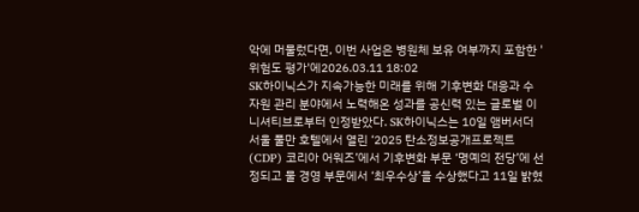악에 머물렀다면, 이번 사업은 병원체 보유 여부까지 포함한 '위험도 평가'에2026.03.11 18:02
SK하이닉스가 지속가능한 미래를 위해 기후변화 대응과 수자원 관리 분야에서 노력해온 성과를 공신력 있는 글로벌 이니셔티브로부터 인정받았다. SK하이닉스는 10일 앰버서더 서울 풀만 호텔에서 열린 ‘2025 탄소정보공개프로젝트(CDP) 코리아 어워즈’에서 기후변화 부문 ‘명예의 전당’에 선정되고 물 경영 부문에서 ‘최우수상’을 수상했다고 11일 밝혔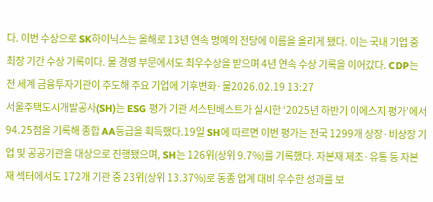다. 이번 수상으로 SK하이닉스는 올해로 13년 연속 명예의 전당에 이름을 올리게 됐다. 이는 국내 기업 중 최장 기간 수상 기록이다. 물 경영 부문에서도 최우수상을 받으며 4년 연속 수상 기록을 이어갔다. CDP는 전 세계 금융투자기관이 주도해 주요 기업에 기후변화·물2026.02.19 13:27
서울주택도시개발공사(SH)는 ESG 평가 기관 서스틴베스트가 실시한 ‘2025년 하반기 이에스지 평가’에서 94.25점을 기록해 종합 AA등급을 획득했다.19일 SH에 따르면 이번 평가는 전국 1299개 상장·비상장 기업 및 공공기관을 대상으로 진행됐으며, SH는 126위(상위 9.7%)를 기록했다. 자본재 제조·유통 등 자본재 섹터에서도 172개 기관 중 23위(상위 13.37%)로 동종 업계 대비 우수한 성과를 보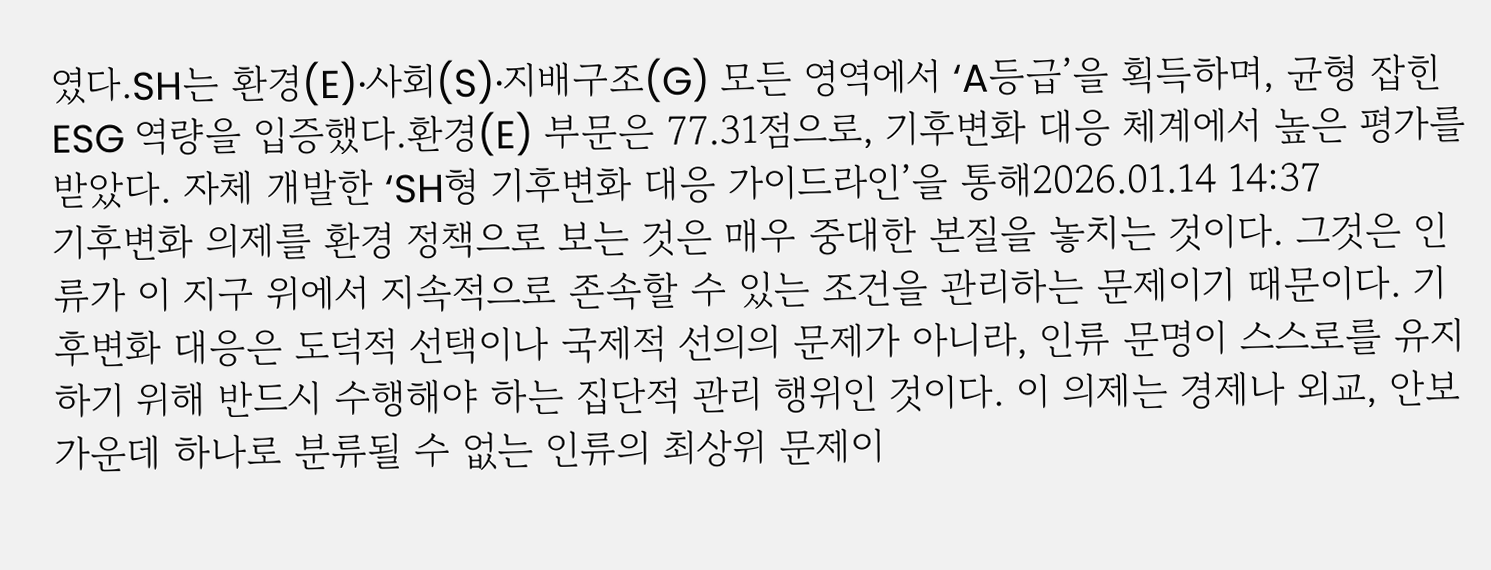였다.SH는 환경(E)·사회(S)·지배구조(G) 모든 영역에서 ‘A등급’을 획득하며, 균형 잡힌 ESG 역량을 입증했다.환경(E) 부문은 77.31점으로, 기후변화 대응 체계에서 높은 평가를 받았다. 자체 개발한 ‘SH형 기후변화 대응 가이드라인’을 통해2026.01.14 14:37
기후변화 의제를 환경 정책으로 보는 것은 매우 중대한 본질을 놓치는 것이다. 그것은 인류가 이 지구 위에서 지속적으로 존속할 수 있는 조건을 관리하는 문제이기 때문이다. 기후변화 대응은 도덕적 선택이나 국제적 선의의 문제가 아니라, 인류 문명이 스스로를 유지하기 위해 반드시 수행해야 하는 집단적 관리 행위인 것이다. 이 의제는 경제나 외교, 안보 가운데 하나로 분류될 수 없는 인류의 최상위 문제이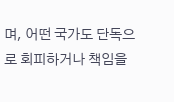며, 어떤 국가도 단독으로 회피하거나 책임을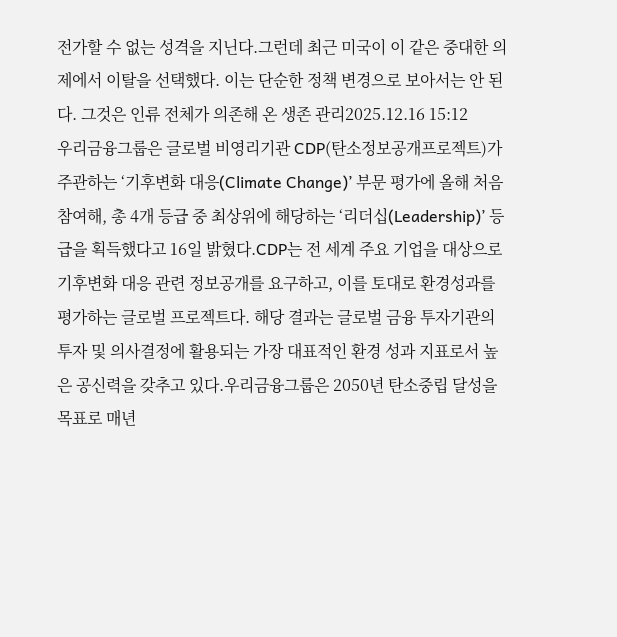전가할 수 없는 성격을 지닌다.그런데 최근 미국이 이 같은 중대한 의제에서 이탈을 선택했다. 이는 단순한 정책 변경으로 보아서는 안 된다. 그것은 인류 전체가 의존해 온 생존 관리2025.12.16 15:12
우리금융그룹은 글로벌 비영리기관 CDP(탄소정보공개프로젝트)가 주관하는 ‘기후변화 대응(Climate Change)’ 부문 평가에 올해 처음 참여해, 총 4개 등급 중 최상위에 해당하는 ‘리더십(Leadership)’ 등급을 획득했다고 16일 밝혔다.CDP는 전 세계 주요 기업을 대상으로 기후변화 대응 관련 정보공개를 요구하고, 이를 토대로 환경성과를 평가하는 글로벌 프로젝트다. 해당 결과는 글로벌 금융 투자기관의 투자 및 의사결정에 활용되는 가장 대표적인 환경 성과 지표로서 높은 공신력을 갖추고 있다.우리금융그룹은 2050년 탄소중립 달성을 목표로 매년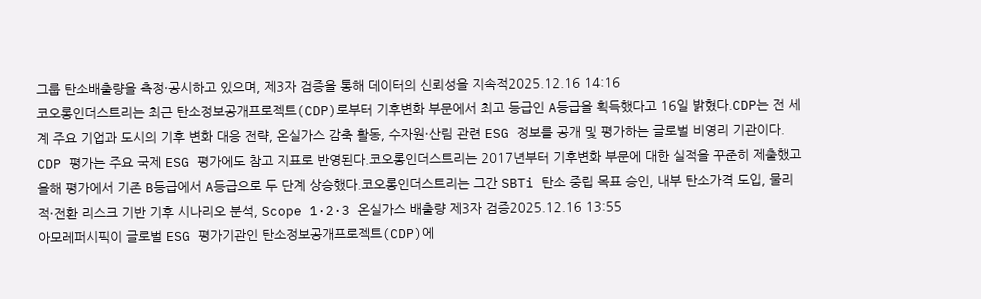그룹 탄소배출량을 측정·공시하고 있으며, 제3자 검증을 통해 데이터의 신뢰성을 지속적2025.12.16 14:16
코오롱인더스트리는 최근 탄소정보공개프로젝트(CDP)로부터 기후변화 부문에서 최고 등급인 A등급을 획득했다고 16일 밝혔다.CDP는 전 세계 주요 기업과 도시의 기후 변화 대응 전략, 온실가스 감축 활동, 수자원·산림 관련 ESG 정보를 공개 및 평가하는 글로벌 비영리 기관이다. CDP 평가는 주요 국제 ESG 평가에도 참고 지표로 반영된다.코오롱인더스트리는 2017년부터 기후변화 부문에 대한 실적을 꾸준히 제출했고 올해 평가에서 기존 B등급에서 A등급으로 두 단계 상승했다.코오롱인더스트리는 그간 SBTi 탄소 중립 목표 승인, 내부 탄소가격 도입, 물리적·전환 리스크 기반 기후 시나리오 분석, Scope 1·2·3 온실가스 배출량 제3자 검증2025.12.16 13:55
아모레퍼시픽이 글로벌 ESG 평가기관인 탄소정보공개프로젝트(CDP)에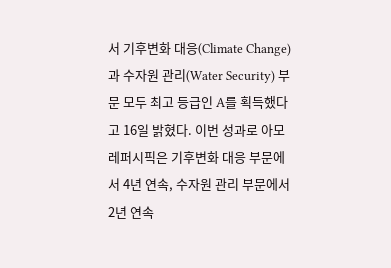서 기후변화 대응(Climate Change)과 수자원 관리(Water Security) 부문 모두 최고 등급인 A를 획득했다고 16일 밝혔다. 이번 성과로 아모레퍼시픽은 기후변화 대응 부문에서 4년 연속, 수자원 관리 부문에서 2년 연속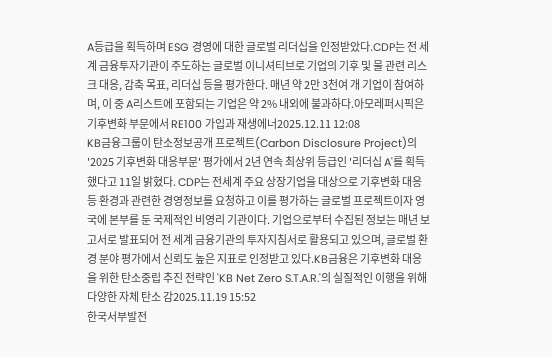A등급을 획득하며 ESG 경영에 대한 글로벌 리더십을 인정받았다.CDP는 전 세계 금융투자기관이 주도하는 글로벌 이니셔티브로 기업의 기후 및 물 관련 리스크 대응, 감축 목표, 리더십 등을 평가한다. 매년 약 2만 3천여 개 기업이 참여하며, 이 중 A리스트에 포함되는 기업은 약 2% 내외에 불과하다.아모레퍼시픽은 기후변화 부문에서 RE100 가입과 재생에너2025.12.11 12:08
KB금융그룹이 탄소정보공개 프로젝트(Carbon Disclosure Project)의 '2025 기후변화 대응부문' 평가에서 2년 연속 최상위 등급인 '리더십 A'를 획득했다고 11일 밝혔다. CDP는 전세계 주요 상장기업을 대상으로 기후변화 대응 등 환경과 관련한 경영정보를 요청하고 이를 평가하는 글로벌 프로젝트이자 영국에 본부를 둔 국제적인 비영리 기관이다. 기업으로부터 수집된 정보는 매년 보고서로 발표되어 전 세계 금융기관의 투자지침서로 활용되고 있으며, 글로벌 환경 분야 평가에서 신뢰도 높은 지표로 인정받고 있다.KB금융은 기후변화 대응을 위한 탄소중립 추진 전략인 'KB Net Zero S.T.A.R.'의 실질적인 이행을 위해 다양한 자체 탄소 감2025.11.19 15:52
한국서부발전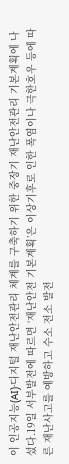이 인공지능(AI)·디지털 재난안전관리 체계를 구축하기 위한 중장기 재난안전관리 기본계획에 나섰다.19일 서부발전에 따르면 ‘재난안전 기본계획’은 이상기후로 인한 폭염이나 극한호우 등에 따른 재난사고를 예방하고 수소 전소 발전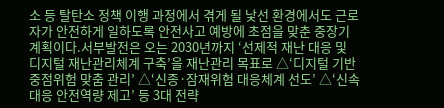소 등 탈탄소 정책 이행 과정에서 겪게 될 낯선 환경에서도 근로자가 안전하게 일하도록 안전사고 예방에 초점을 맞춘 중장기 계획이다.서부발전은 오는 2030년까지 ‘선제적 재난 대응 및 디지털 재난관리체계 구축’을 재난관리 목표로 △‘디지털 기반 중점위험 맞춤 관리’ △‘신종·잠재위험 대응체계 선도’ △‘신속대응 안전역량 제고’ 등 3대 전략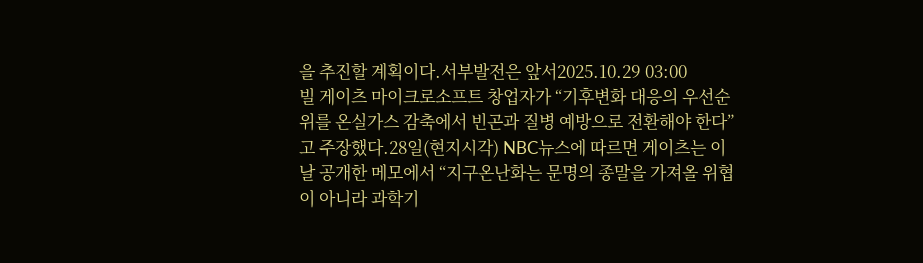을 추진할 계획이다.서부발전은 앞서2025.10.29 03:00
빌 게이츠 마이크로소프트 창업자가 “기후변화 대응의 우선순위를 온실가스 감축에서 빈곤과 질병 예방으로 전환해야 한다”고 주장했다.28일(현지시각) NBC뉴스에 따르면 게이츠는 이날 공개한 메모에서 “지구온난화는 문명의 종말을 가져올 위협이 아니라 과학기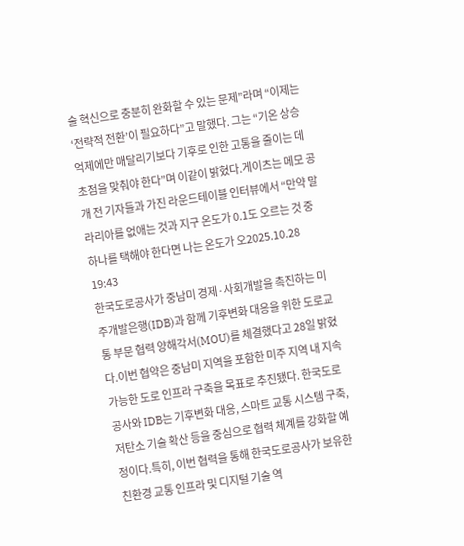술 혁신으로 충분히 완화할 수 있는 문제”라며 “이제는 ‘전략적 전환’이 필요하다”고 말했다. 그는 “기온 상승 억제에만 매달리기보다 기후로 인한 고통을 줄이는 데 초점을 맞춰야 한다”며 이같이 밝혔다.게이츠는 메모 공개 전 기자들과 가진 라운드테이블 인터뷰에서 “만약 말라리아를 없애는 것과 지구 온도가 0.1도 오르는 것 중 하나를 택해야 한다면 나는 온도가 오2025.10.28 19:43
한국도로공사가 중남미 경제·사회개발을 촉진하는 미주개발은행(IDB)과 함께 기후변화 대응을 위한 도로교통 부문 협력 양해각서(MOU)를 체결했다고 28일 밝혔다.이번 협약은 중남미 지역을 포함한 미주 지역 내 지속가능한 도로 인프라 구축을 목표로 추진됐다. 한국도로공사와 IDB는 기후변화 대응, 스마트 교통 시스템 구축, 저탄소 기술 확산 등을 중심으로 협력 체계를 강화할 예정이다.특히, 이번 협력을 통해 한국도로공사가 보유한 친환경 교통 인프라 및 디지털 기술 역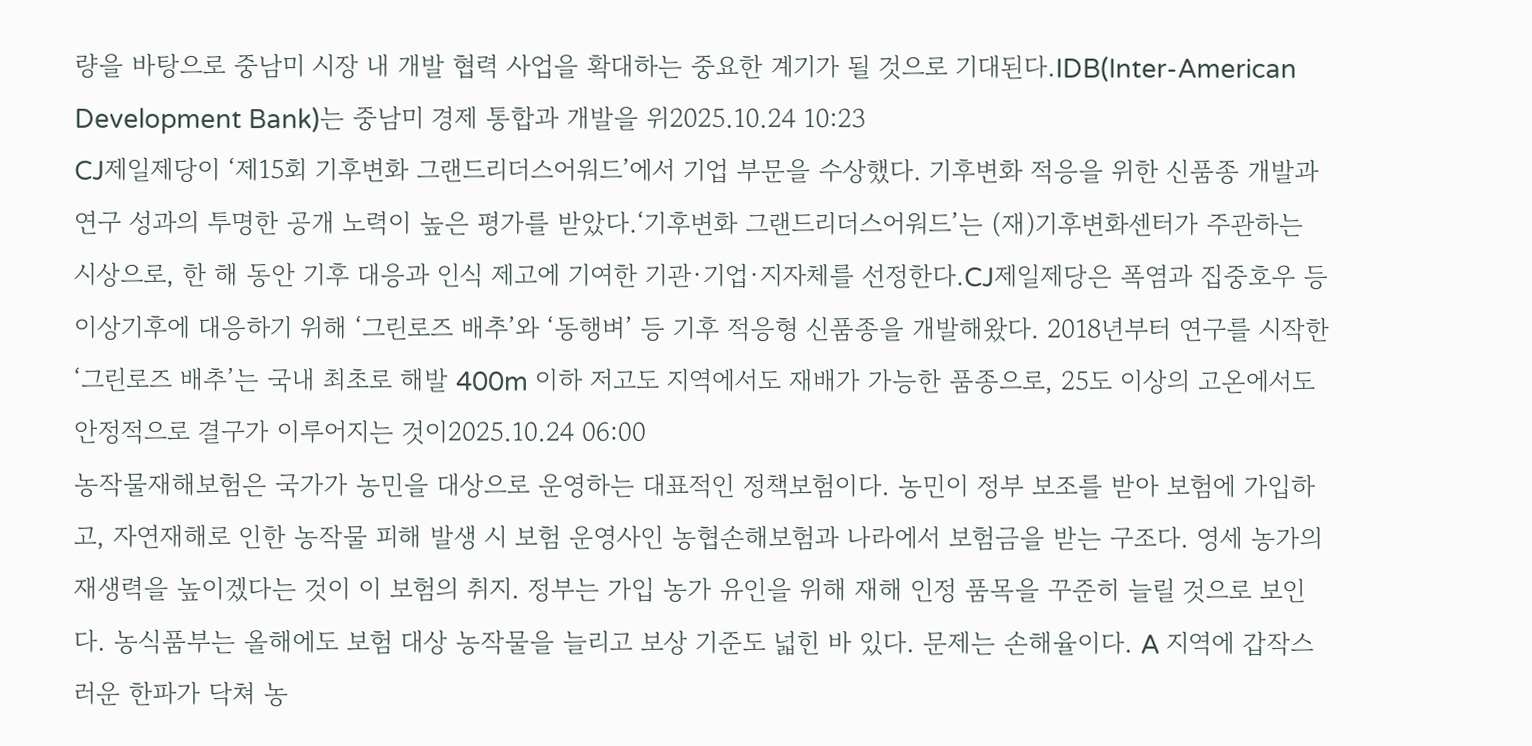량을 바탕으로 중남미 시장 내 개발 협력 사업을 확대하는 중요한 계기가 될 것으로 기대된다.IDB(Inter-American Development Bank)는 중남미 경제 통합과 개발을 위2025.10.24 10:23
CJ제일제당이 ‘제15회 기후변화 그랜드리더스어워드’에서 기업 부문을 수상했다. 기후변화 적응을 위한 신품종 개발과 연구 성과의 투명한 공개 노력이 높은 평가를 받았다.‘기후변화 그랜드리더스어워드’는 (재)기후변화센터가 주관하는 시상으로, 한 해 동안 기후 대응과 인식 제고에 기여한 기관·기업·지자체를 선정한다.CJ제일제당은 폭염과 집중호우 등 이상기후에 대응하기 위해 ‘그린로즈 배추’와 ‘동행벼’ 등 기후 적응형 신품종을 개발해왔다. 2018년부터 연구를 시작한 ‘그린로즈 배추’는 국내 최초로 해발 400m 이하 저고도 지역에서도 재배가 가능한 품종으로, 25도 이상의 고온에서도 안정적으로 결구가 이루어지는 것이2025.10.24 06:00
농작물재해보험은 국가가 농민을 대상으로 운영하는 대표적인 정책보험이다. 농민이 정부 보조를 받아 보험에 가입하고, 자연재해로 인한 농작물 피해 발생 시 보험 운영사인 농협손해보험과 나라에서 보험금을 받는 구조다. 영세 농가의 재생력을 높이겠다는 것이 이 보험의 취지. 정부는 가입 농가 유인을 위해 재해 인정 품목을 꾸준히 늘릴 것으로 보인다. 농식품부는 올해에도 보험 대상 농작물을 늘리고 보상 기준도 넓힌 바 있다. 문제는 손해율이다. A 지역에 갑작스러운 한파가 닥쳐 농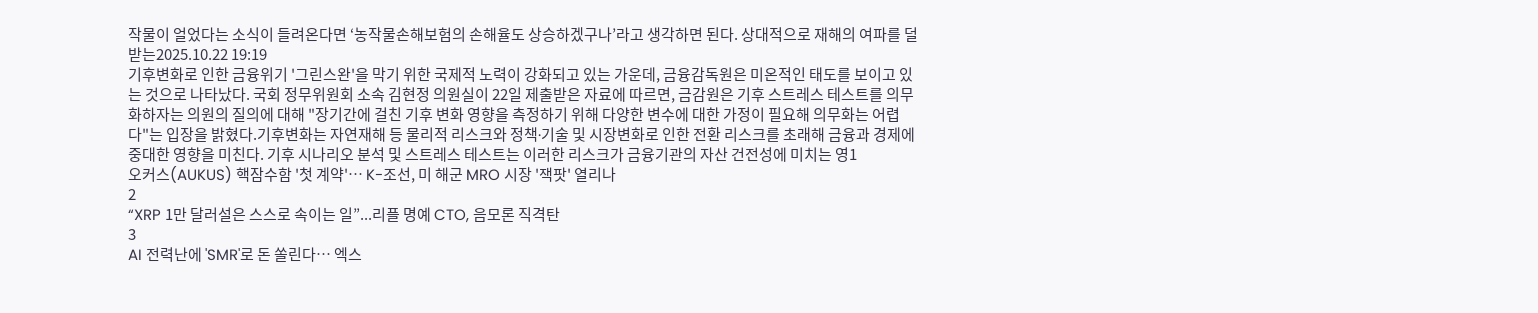작물이 얼었다는 소식이 들려온다면 ‘농작물손해보험의 손해율도 상승하겠구나’라고 생각하면 된다. 상대적으로 재해의 여파를 덜 받는2025.10.22 19:19
기후변화로 인한 금융위기 '그린스완'을 막기 위한 국제적 노력이 강화되고 있는 가운데, 금융감독원은 미온적인 태도를 보이고 있는 것으로 나타났다. 국회 정무위원회 소속 김현정 의원실이 22일 제출받은 자료에 따르면, 금감원은 기후 스트레스 테스트를 의무화하자는 의원의 질의에 대해 "장기간에 걸친 기후 변화 영향을 측정하기 위해 다양한 변수에 대한 가정이 필요해 의무화는 어렵다"는 입장을 밝혔다.기후변화는 자연재해 등 물리적 리스크와 정책∙기술 및 시장변화로 인한 전환 리스크를 초래해 금융과 경제에 중대한 영향을 미친다. 기후 시나리오 분석 및 스트레스 테스트는 이러한 리스크가 금융기관의 자산 건전성에 미치는 영1
오커스(AUKUS) 핵잠수함 '첫 계약'… K-조선, 미 해군 MRO 시장 '잭팟' 열리나
2
“XRP 1만 달러설은 스스로 속이는 일”...리플 명예 CTO, 음모론 직격탄
3
AI 전력난에 'SMR'로 돈 쏠린다… 엑스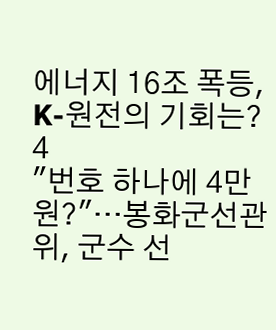에너지 16조 폭등, K-원전의 기회는?
4
"번호 하나에 4만 원?"…봉화군선관위, 군수 선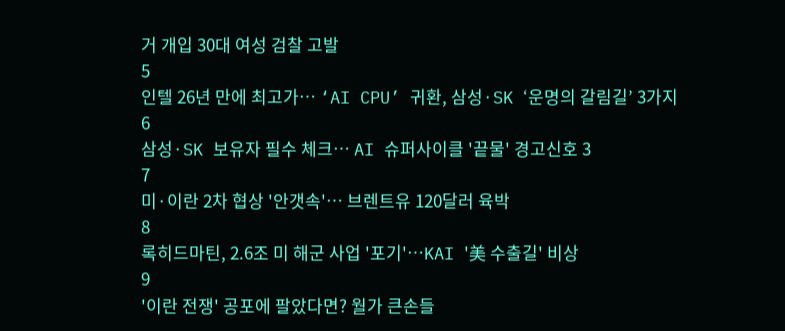거 개입 30대 여성 검찰 고발
5
인텔 26년 만에 최고가… ‘AI CPU’ 귀환, 삼성·SK ‘운명의 갈림길’ 3가지
6
삼성·SK 보유자 필수 체크… AI 슈퍼사이클 '끝물' 경고신호 3
7
미·이란 2차 협상 '안갯속'… 브렌트유 120달러 육박
8
록히드마틴, 2.6조 미 해군 사업 '포기'…KAI '美 수출길' 비상
9
'이란 전쟁' 공포에 팔았다면? 월가 큰손들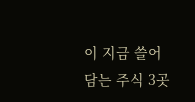이 지금 쓸어 담는 주식 3곳